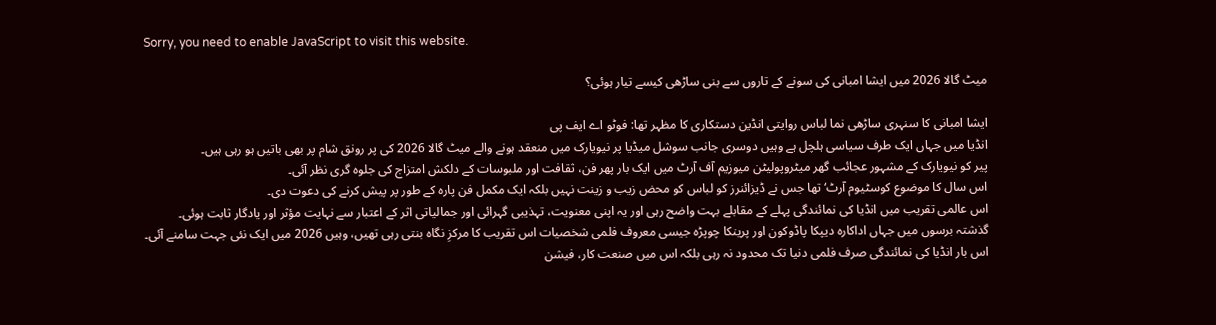Sorry, you need to enable JavaScript to visit this website.

میٹ گالا 2026 میں ایشا امبانی کی سونے کے تاروں سے بنی ساڑھی کیسے تیار ہوئی؟

ایشا امبانی کا سنہری ساڑھی نما لباس روایتی انڈین دستکاری کا مظہر تھا: فوٹو اے ایف پی
انڈیا میں جہاں ایک طرف سیاسی ہلچل ہے وہیں دوسری جانب سوشل میڈیا پر نیویارک میں منعقد ہونے والے میٹ گالا 2026 کی پر رونق شام پر بھی باتیں ہو رہی ہیں۔
پیر کو نیویارک کے مشہور عجائب گھر میٹروپولیٹن میوزیم آف آرٹ میں ایک بار پھر فن، ثقافت اور ملبوسات کے دلکش امتزاج کی جلوہ گری نظر آئی۔
اس سال کا موضوع کوسٹیوم آرٹ‘ تھا جس نے ڈیزائنرز کو لباس کو محض زیب و زینت نہیں بلکہ ایک مکمل فن پارہ کے طور پر پیش کرنے کی دعوت دی۔
اس عالمی تقریب میں انڈیا کی نمائندگی پہلے کے مقابلے بہت واضح رہی اور یہ اپنی معنویت، تہذیبی گہرائی اور جمالیاتی اثر کے اعتبار سے نہایت مؤثر اور یادگار ثابت ہوئی۔
گذشتہ برسوں میں جہاں اداکارہ دیپکا پاڈوکون اور پرینکا چوپڑہ جیسی معروف فلمی شخصیات اس تقریب کا مرکزِ نگاہ بنتی رہی تھیں، وہیں 2026 میں ایک نئی جہت سامنے آئی۔
اس بار انڈیا کی نمائندگی صرف فلمی دنیا تک محدود نہ رہی بلکہ اس میں صنعت کار، فیشن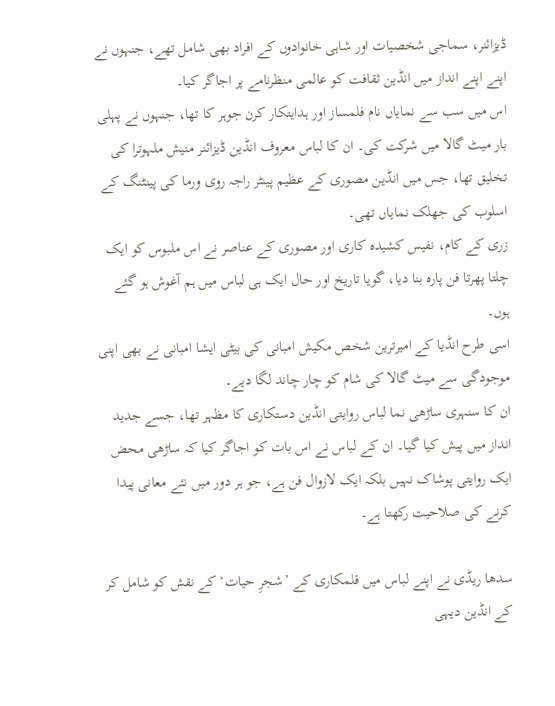ڈیزائنر، سماجی شخصیات اور شاہی خانوادوں کے افراد بھی شامل تھے، جنہوں نے اپنے اپنے انداز میں انڈین ثقافت کو عالمی منظرنامے پر اجاگر کیا۔
اس میں سب سے نمایاں نام فلمساز اور ہدایتکار کرن جوہر کا تھا، جنہوں نے پہلی بار میٹ گالا میں شرکت کی۔ ان کا لباس معروف انڈین ڈیزائنر منیش ملہوترا کی تخلیق تھا، جس میں انڈین مصوری کے عظیم پینٹر راجہ روی ورما کی پینٹنگ کے اسلوب کی جھلک نمایاں تھی۔
زری کے کام، نفیس کشیدہ کاری اور مصوری کے عناصر نے اس ملبوس کو ایک چلتا پھرتا فن پارہ بنا دیا، گویا تاریخ اور حال ایک ہی لباس میں ہم آغوش ہو گئے ہوں۔
اسی طرح انڈیا کے امیرترین شخص مکیش امبانی کی بیٹی ایشا امبانی نے بھی اپنی موجودگی سے میٹ گالا کی شام کو چار چاند لگا دیے۔
ان کا سنہری ساڑھی نما لباس روایتی انڈین دستکاری کا مظہر تھا، جسے جدید انداز میں پیش کیا گیا۔ ان کے لباس نے اس بات کو اجاگر کیا کہ ساڑھی محض ایک روایتی پوشاک نہیں بلکہ ایک لازوال فن ہے، جو ہر دور میں نئے معانی پیدا کرنے کی صلاحیت رکھتا ہے۔

سدھا ریڈی نے اپنے لباس میں قلمکاری کے ’شجرِ حیات‘ کے نقش کو شامل کر کے انڈین دیہی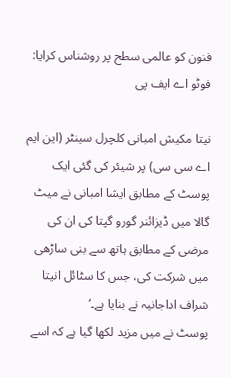فنون کو عالمی سطح پر روشناس کرایا: فوٹو اے ایف پی

نیتا مکیش امبانی کلچرل سینٹر (این ایم اے سی سی) پر شیئر کی گئی ایک پوسٹ کے مطابق ایشا امبانی نے میٹ گالا میں ڈیزائنر گورو گپتا کی ان کی مرضی کے مطابق ہاتھ سے بنی ساڑھی میں شرکت کی، جس کا سٹائل انیتا شراف اداجانیہ نے بنایا ہے۔‘
پوسٹ نے میں مزید لکھا گیا ہے کہ اسے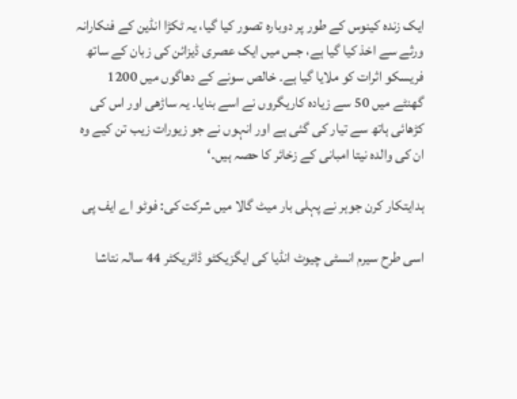ایک زندہ کینوس کے طور پر دوبارہ تصور کیا گیا، یہ ٹکڑا انڈین کے فنکارانہ ورثے سے اخذ کیا گیا ہے، جس میں ایک عصری ڈیزائن کی زبان کے ساتھ فریسکو اثرات کو ملایا گیا ہے۔ خالص سونے کے دھاگوں میں 1200 گھنٹے میں 50 سے زیادہ کاریگروں نے اسے بنایا۔ یہ ساڑھی اور اس کی کڑھائی ہاتھ سے تیار کی گئی ہے اور انہوں نے جو زیورات زیب تن کیے وہ ان کی والدہ نیتا امبانی کے زخائر کا حصہ ہیں۔‘

ہدایتکار کرن جوہر نے پہلی بار میٹ گالا میں شرکت کی: فوٹو اے ایف پی

اسی طرح سیرم انسٹی چیوٹ انڈیا کی ایگزیکٹو ڈائریکٹر 44 سالہ نتاشا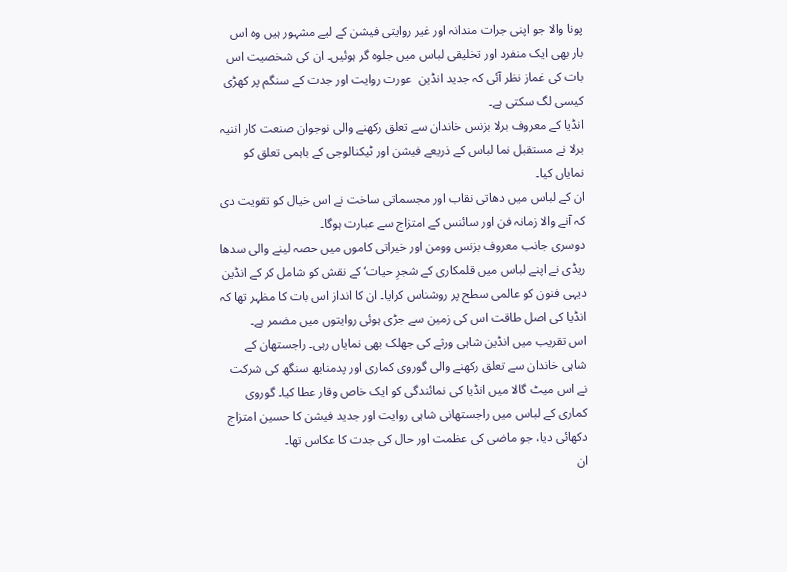پونا والا جو اپنی جرات مندانہ اور غیر روایتی فیشن کے لیے مشہور ہیں وہ اس بار بھی ایک منفرد اور تخلیقی لباس میں جلوہ گر ہوئیں۔ ان کی شخصیت اس بات کی غماز نظر آئی کہ جدید انڈین  عورت روایت اور جدت کے سنگم پر کھڑی کیسی لگ سکتی ہے۔
انڈیا کے معروف برلا بزنس خاندان سے تعلق رکھنے والی نوجوان صنعت کار اننیہ برلا نے مستقبل نما لباس کے ذریعے فیشن اور ٹیکنالوجی کے باہمی تعلق کو نمایاں کیا۔
ان کے لباس میں دھاتی نقاب اور مجسماتی ساخت نے اس خیال کو تقویت دی کہ آنے والا زمانہ فن اور سائنس کے امتزاج سے عبارت ہوگا۔
دوسری جانب معروف بزنس وومن اور خیراتی کاموں میں حصہ لینے والی سدھا ریڈی نے اپنے لباس میں قلمکاری کے شجرِ حیات‘ کے نقش کو شامل کر کے انڈین دیہی فنون کو عالمی سطح پر روشناس کرایا۔ ان کا انداز اس بات کا مظہر تھا کہ انڈیا کی اصل طاقت اس کی زمین سے جڑی ہوئی روایتوں میں مضمر ہے۔
اس تقریب میں انڈین شاہی ورثے کی جھلک بھی نمایاں رہی۔ راجستھان کے شاہی خاندان سے تعلق رکھنے والی گوروی کماری اور پدمنابھ سنگھ کی شرکت نے اس میٹ گالا میں انڈیا کی نمائندگی کو ایک خاص وقار عطا کیا۔ گوروی کماری کے لباس میں راجستھانی شاہی روایت اور جدید فیشن کا حسین امتزاج دکھائی دیا، جو ماضی کی عظمت اور حال کی جدت کا عکاس تھا۔
ان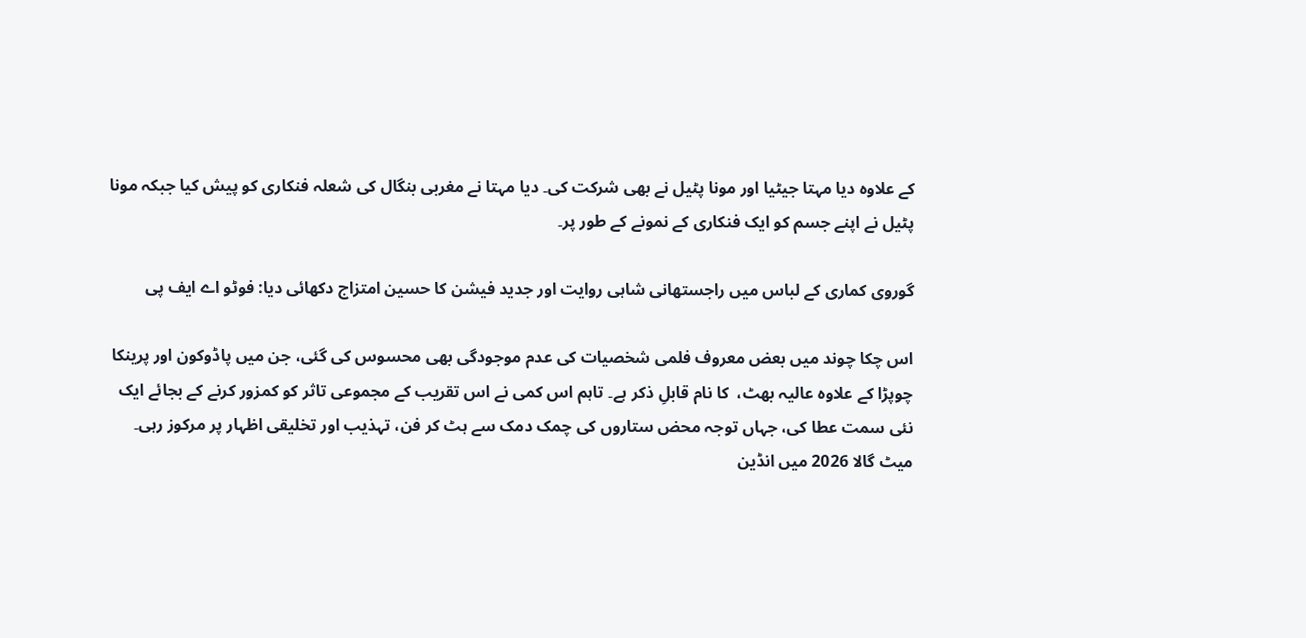کے علاوہ دیا مہتا جیٹیا اور مونا پٹیل نے بھی شرکت کی۔ دیا مہتا نے مغربی بنگال کی شعلہ فنکاری کو پیش کیا جبکہ مونا پٹیل نے اپنے جسم کو ایک فنکاری کے نمونے کے طور پر۔

گوروی کماری کے لباس میں راجستھانی شاہی روایت اور جدید فیشن کا حسین امتزاج دکھائی دیا: فوٹو اے ایف پی

اس چکا چوند میں بعض معروف فلمی شخصیات کی عدم موجودگی بھی محسوس کی گئی، جن میں پاڈوکون اور پرینکا چوپڑا کے علاوہ عالیہ بھٹ،  کا نام قابلِ ذکر ہے۔ تاہم اس کمی نے اس تقریب کے مجموعی تاثر کو کمزور کرنے کے بجائے ایک نئی سمت عطا کی، جہاں توجہ محض ستاروں کی چمک دمک سے ہٹ کر فن، تہذیب اور تخلیقی اظہار پر مرکوز رہی۔
میٹ گالا 2026 میں انڈین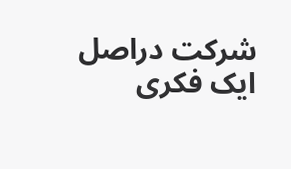شرکت دراصل ایک فکری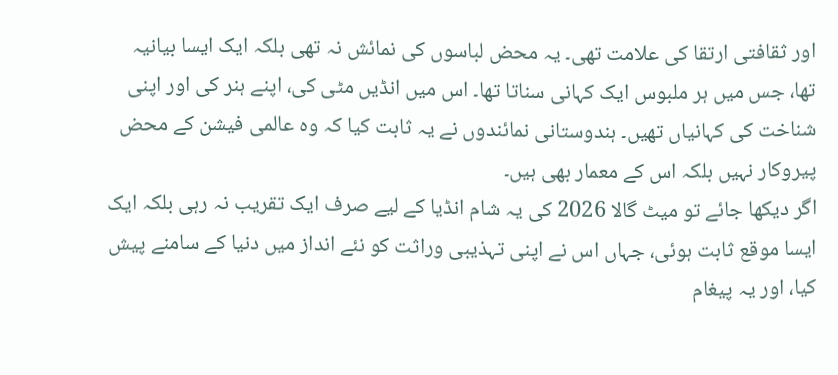اور ثقافتی ارتقا کی علامت تھی۔ یہ محض لباسوں کی نمائش نہ تھی بلکہ ایک ایسا بیانیہ تھا، جس میں ہر ملبوس ایک کہانی سناتا تھا۔ اس میں انڈیں مٹی کی، اپنے ہنر کی اور اپنی شناخت کی کہانیاں تھیں۔ ہندوستانی نمائندوں نے یہ ثابت کیا کہ وہ عالمی فیشن کے محض پیروکار نہیں بلکہ اس کے معمار بھی ہیں۔
اگر دیکھا جائے تو میٹ گالا 2026 کی یہ شام انڈیا کے لیے صرف ایک تقریب نہ رہی بلکہ ایک ایسا موقع ثابت ہوئی، جہاں اس نے اپنی تہذیبی وراثت کو نئے انداز میں دنیا کے سامنے پیش کیا، اور یہ پیغام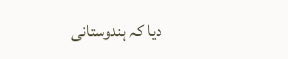دیا کہ ہندوستانی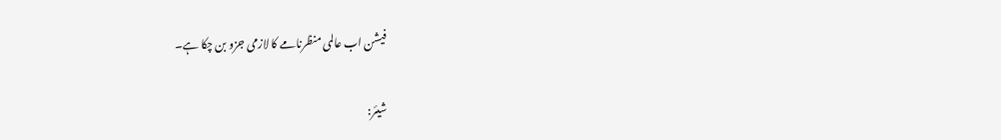فیشن اب عالمی منظرنامے کا لازمی جزو بن چکا ہے۔

شیئر: